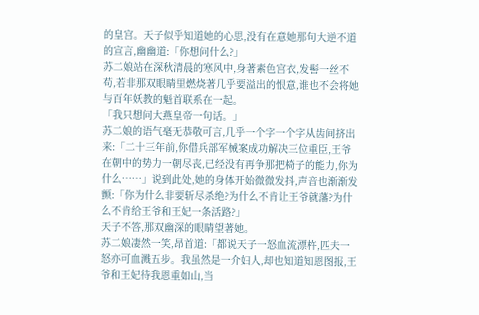的皇宫。天子似乎知道她的心思,没有在意她那句大逆不道的宣言,幽幽道:「你想问什么?」
苏二娘站在深秋清晨的寒风中,身著素色宫衣,发髻一丝不苟,若非那双眼睛里燃烧著几乎要溢出的恨意,谁也不会将她与百年妖教的魁首联系在一起。
「我只想问大燕皇帝一句话。」
苏二娘的语气毫无恭敬可言,几乎一个字一个字从齿间挤出来:「二十三年前,你借兵部军械案成功解决三位重臣,王爷在朝中的势力一朝尽丧,已经没有再争那把椅子的能力,你为什么……」说到此处,她的身体开始微微发抖,声音也渐渐发颤:「你为什么非要斩尽杀绝?为什么不肯让王爷就藩?为什么不肯给王爷和王妃一条活路?」
天子不答,那双幽深的眼睛望著她。
苏二娘凄然一笑,昂首道:「都说天子一怒血流漂杵,匹夫一怒亦可血溅五步。我虽然是一介妇人,却也知道知恩图报,王爷和王妃待我恩重如山,当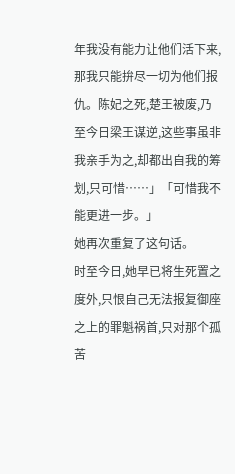年我没有能力让他们活下来,那我只能拚尽一切为他们报仇。陈妃之死,楚王被废,乃至今日梁王谋逆,这些事虽非我亲手为之,却都出自我的筹划,只可惜……」「可惜我不能更进一步。」
她再次重复了这句话。
时至今日,她早已将生死置之度外,只恨自己无法报复御座之上的罪魁祸首,只对那个孤苦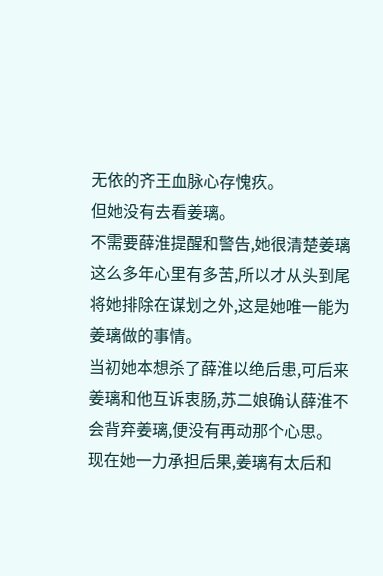无依的齐王血脉心存愧疚。
但她没有去看姜璃。
不需要薛淮提醒和警告,她很清楚姜璃这么多年心里有多苦,所以才从头到尾将她排除在谋划之外,这是她唯一能为姜璃做的事情。
当初她本想杀了薛淮以绝后患,可后来姜璃和他互诉衷肠,苏二娘确认薛淮不会背弃姜璃,便没有再动那个心思。
现在她一力承担后果,姜璃有太后和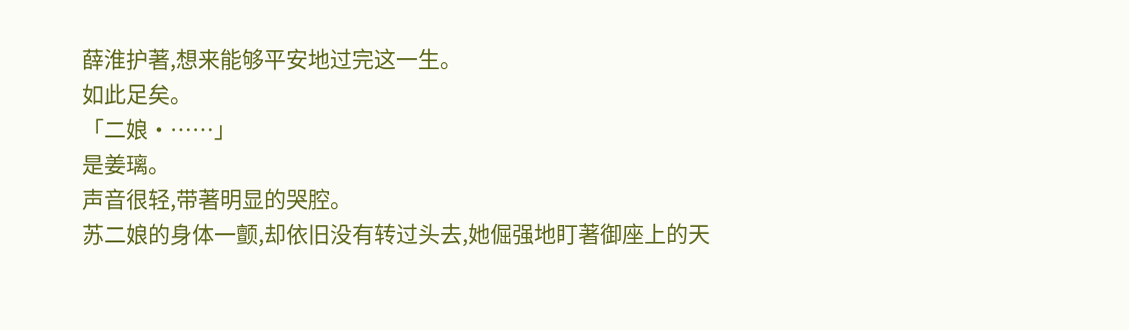薛淮护著,想来能够平安地过完这一生。
如此足矣。
「二娘·……」
是姜璃。
声音很轻,带著明显的哭腔。
苏二娘的身体一颤,却依旧没有转过头去,她倔强地盯著御座上的天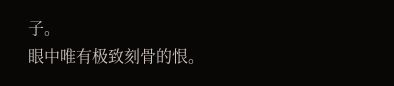子。
眼中唯有极致刻骨的恨。